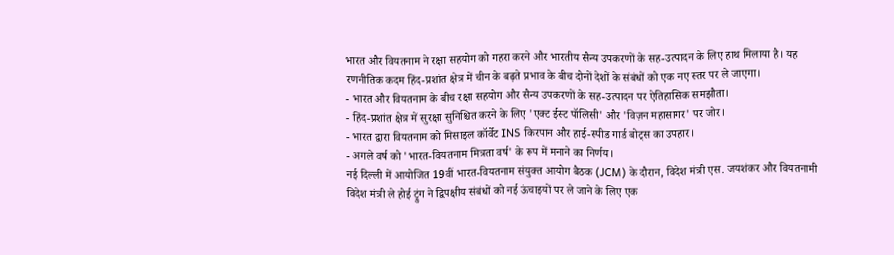भारत और वियतनाम ने रक्षा सहयोग को गहरा करने और भारतीय सैन्य उपकरणों के सह-उत्पादन के लिए हाथ मिलाया है। यह रणनीतिक कदम हिंद-प्रशांत क्षेत्र में चीन के बढ़ते प्रभाव के बीच दोनों देशों के संबंधों को एक नए स्तर पर ले जाएगा।
- भारत और वियतनाम के बीच रक्षा सहयोग और सैन्य उपकरणों के सह-उत्पादन पर ऐतिहासिक समझौता।
- हिंद-प्रशांत क्षेत्र में सुरक्षा सुनिश्चित करने के लिए 'एक्ट ईस्ट पॉलिसी' और 'विज़न महासागर' पर जोर।
- भारत द्वारा वियतनाम को मिसाइल कॉर्वेट INS किरपान और हाई-स्पीड गार्ड बोट्स का उपहार।
- अगले वर्ष को 'भारत-वियतनाम मित्रता वर्ष' के रूप में मनाने का निर्णय।
नई दिल्ली में आयोजित 19वीं भारत-वियतनाम संयुक्त आयोग बैठक (JCM) के दौरान, विदेश मंत्री एस. जयशंकर और वियतनामी विदेश मंत्री ले होई ट्रुंग ने द्विपक्षीय संबंधों को नई ऊंचाइयों पर ले जाने के लिए एक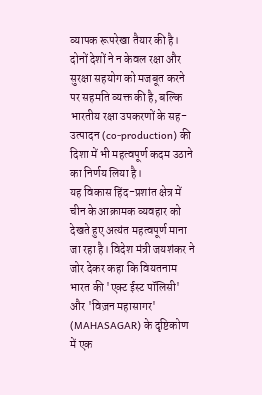व्यापक रूपरेखा तैयार की है। दोनों देशों ने न केवल रक्षा और सुरक्षा सहयोग को मजबूत करने पर सहमति व्यक्त की है, बल्कि भारतीय रक्षा उपकरणों के सह-उत्पादन (co-production) की दिशा में भी महत्वपूर्ण कदम उठाने का निर्णय लिया है।
यह विकास हिंद-प्रशांत क्षेत्र में चीन के आक्रामक व्यवहार को देखते हुए अत्यंत महत्वपूर्ण माना जा रहा है। विदेश मंत्री जयशंकर ने जोर देकर कहा कि वियतनाम भारत की 'एक्ट ईस्ट पॉलिसी' और 'विज़न महासागर' (MAHASAGAR) के दृष्टिकोण में एक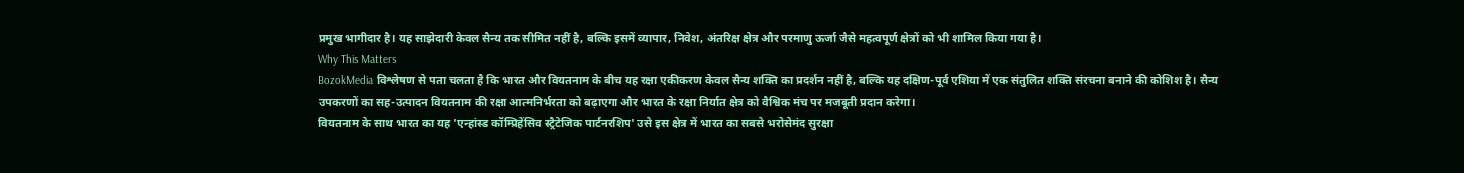प्रमुख भागीदार है। यह साझेदारी केवल सैन्य तक सीमित नहीं है, बल्कि इसमें व्यापार, निवेश, अंतरिक्ष क्षेत्र और परमाणु ऊर्जा जैसे महत्वपूर्ण क्षेत्रों को भी शामिल किया गया है।
Why This Matters
BozokMedia विश्लेषण से पता चलता है कि भारत और वियतनाम के बीच यह रक्षा एकीकरण केवल सैन्य शक्ति का प्रदर्शन नहीं है, बल्कि यह दक्षिण-पूर्व एशिया में एक संतुलित शक्ति संरचना बनाने की कोशिश है। सैन्य उपकरणों का सह-उत्पादन वियतनाम की रक्षा आत्मनिर्भरता को बढ़ाएगा और भारत के रक्षा निर्यात क्षेत्र को वैश्विक मंच पर मजबूती प्रदान करेगा।
वियतनाम के साथ भारत का यह 'एन्हांस्ड कॉम्प्रिहेंसिव स्ट्रैटेजिक पार्टनरशिप' उसे इस क्षेत्र में भारत का सबसे भरोसेमंद सुरक्षा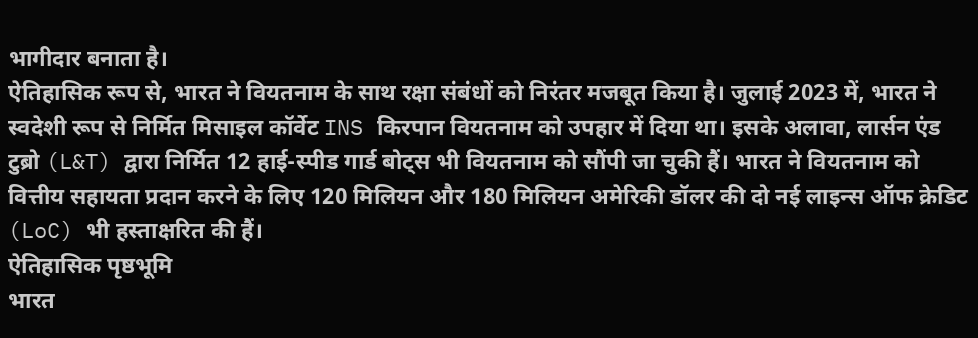भागीदार बनाता है।
ऐतिहासिक रूप से, भारत ने वियतनाम के साथ रक्षा संबंधों को निरंतर मजबूत किया है। जुलाई 2023 में, भारत ने स्वदेशी रूप से निर्मित मिसाइल कॉर्वेट INS किरपान वियतनाम को उपहार में दिया था। इसके अलावा, लार्सन एंड टुब्रो (L&T) द्वारा निर्मित 12 हाई-स्पीड गार्ड बोट्स भी वियतनाम को सौंपी जा चुकी हैं। भारत ने वियतनाम को वित्तीय सहायता प्रदान करने के लिए 120 मिलियन और 180 मिलियन अमेरिकी डॉलर की दो नई लाइन्स ऑफ क्रेडिट (LoC) भी हस्ताक्षरित की हैं।
ऐतिहासिक पृष्ठभूमि
भारत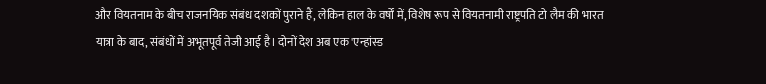और वियतनाम के बीच राजनयिक संबंध दशकों पुराने हैं, लेकिन हाल के वर्षों में, विशेष रूप से वियतनामी राष्ट्रपति टो लैम की भारत यात्रा के बाद, संबंधों में अभूतपूर्व तेजी आई है। दोनों देश अब एक 'एन्हांस्ड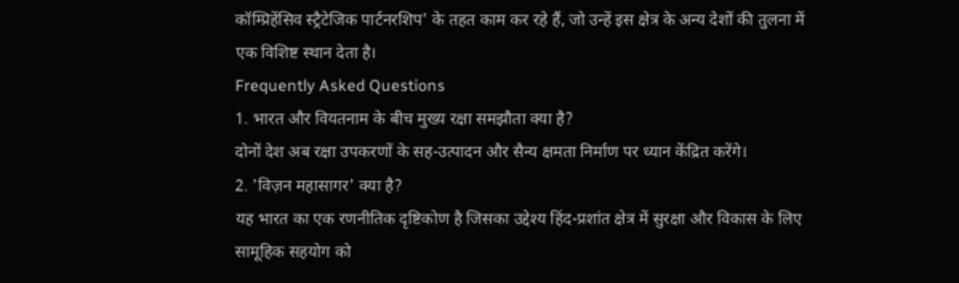कॉम्प्रिहेंसिव स्ट्रैटेजिक पार्टनरशिप' के तहत काम कर रहे हैं, जो उन्हें इस क्षेत्र के अन्य देशों की तुलना में एक विशिष्ट स्थान देता है।
Frequently Asked Questions
1. भारत और वियतनाम के बीच मुख्य रक्षा समझौता क्या है?
दोनों देश अब रक्षा उपकरणों के सह-उत्पादन और सैन्य क्षमता निर्माण पर ध्यान केंद्रित करेंगे।
2. 'विज़न महासागर' क्या है?
यह भारत का एक रणनीतिक दृष्टिकोण है जिसका उद्देश्य हिंद-प्रशांत क्षेत्र में सुरक्षा और विकास के लिए सामूहिक सहयोग को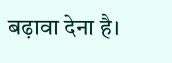बढ़ावा देना है।